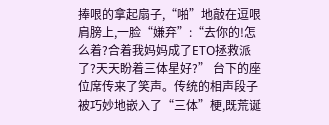捧哏的拿起扇子,“啪”地敲在逗哏肩膀上,一脸“嫌弃”:“去你的!怎么着?合着我妈妈成了ETO拯救派了?天天盼着三体星好?” 台下的座位席传来了笑声。传统的相声段子被巧妙地嵌入了“三体”梗,既荒诞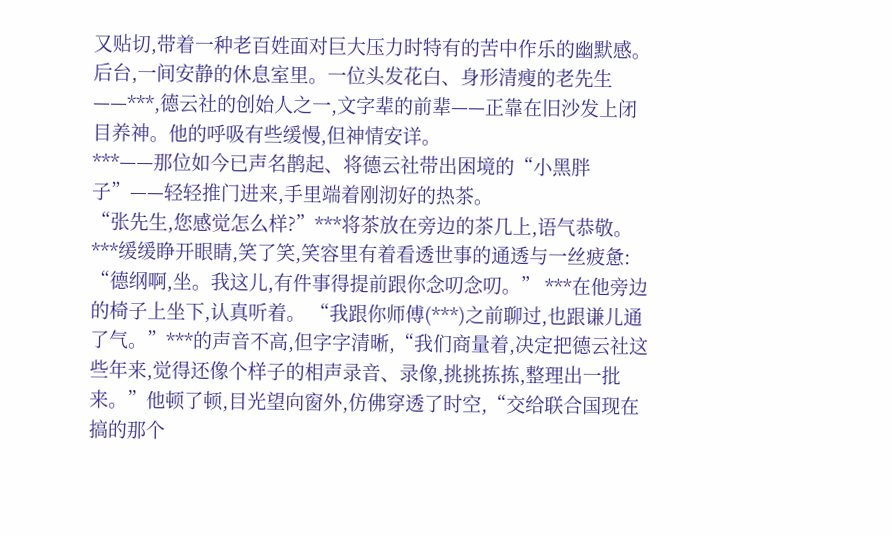又贴切,带着一种老百姓面对巨大压力时特有的苦中作乐的幽默感。
后台,一间安静的休息室里。一位头发花白、身形清瘦的老先生——***,德云社的创始人之一,文字辈的前辈——正靠在旧沙发上闭目养神。他的呼吸有些缓慢,但神情安详。
***——那位如今已声名鹊起、将德云社带出困境的“小黑胖子”——轻轻推门进来,手里端着刚沏好的热茶。
“张先生,您感觉怎么样?”***将茶放在旁边的茶几上,语气恭敬。 ***缓缓睁开眼睛,笑了笑,笑容里有着看透世事的通透与一丝疲惫: “德纲啊,坐。我这儿,有件事得提前跟你念叨念叨。” ***在他旁边的椅子上坐下,认真听着。 “我跟你师傅(***)之前聊过,也跟谦儿通了气。”***的声音不高,但字字清晰,“我们商量着,决定把德云社这些年来,觉得还像个样子的相声录音、录像,挑挑拣拣,整理出一批来。”他顿了顿,目光望向窗外,仿佛穿透了时空,“交给联合国现在搞的那个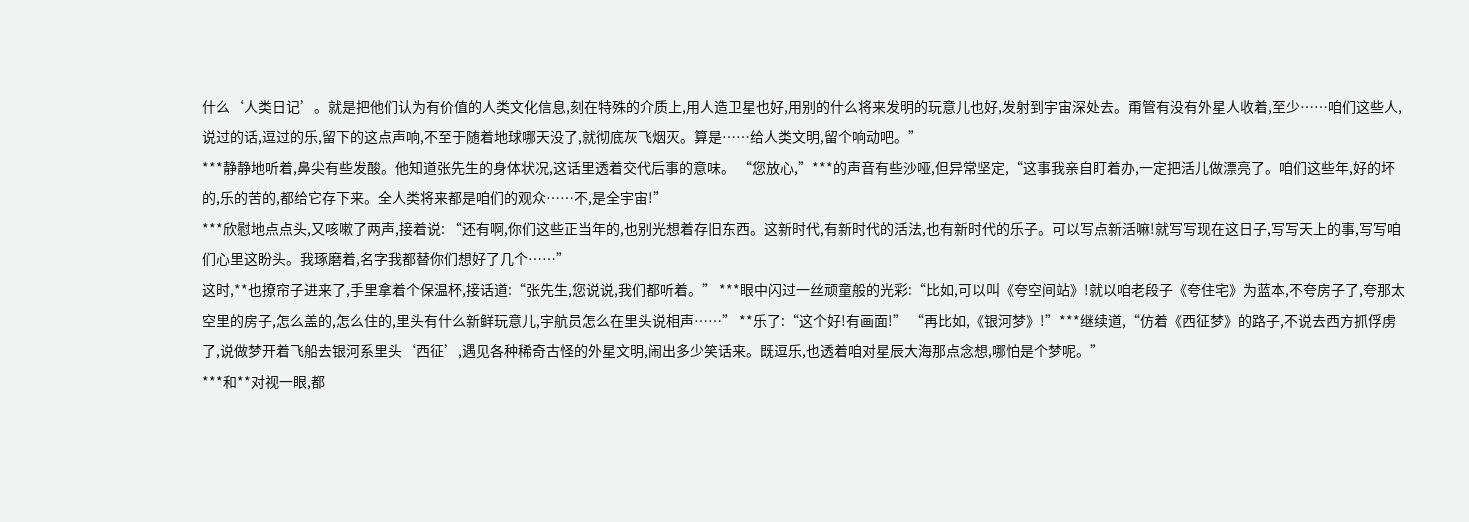什么‘人类日记’。就是把他们认为有价值的人类文化信息,刻在特殊的介质上,用人造卫星也好,用别的什么将来发明的玩意儿也好,发射到宇宙深处去。甭管有没有外星人收着,至少……咱们这些人,说过的话,逗过的乐,留下的这点声响,不至于随着地球哪天没了,就彻底灰飞烟灭。算是……给人类文明,留个响动吧。”
***静静地听着,鼻尖有些发酸。他知道张先生的身体状况,这话里透着交代后事的意味。 “您放心,”***的声音有些沙哑,但异常坚定,“这事我亲自盯着办,一定把活儿做漂亮了。咱们这些年,好的坏的,乐的苦的,都给它存下来。全人类将来都是咱们的观众……不,是全宇宙!”
***欣慰地点点头,又咳嗽了两声,接着说: “还有啊,你们这些正当年的,也别光想着存旧东西。这新时代,有新时代的活法,也有新时代的乐子。可以写点新活嘛!就写写现在这日子,写写天上的事,写写咱们心里这盼头。我琢磨着,名字我都替你们想好了几个……”
这时,**也撩帘子进来了,手里拿着个保温杯,接话道:“张先生,您说说,我们都听着。” ***眼中闪过一丝顽童般的光彩:“比如,可以叫《夸空间站》!就以咱老段子《夸住宅》为蓝本,不夸房子了,夸那太空里的房子,怎么盖的,怎么住的,里头有什么新鲜玩意儿,宇航员怎么在里头说相声……” **乐了:“这个好!有画面!” “再比如,《银河梦》!”***继续道,“仿着《西征梦》的路子,不说去西方抓俘虏了,说做梦开着飞船去银河系里头‘西征’,遇见各种稀奇古怪的外星文明,闹出多少笑话来。既逗乐,也透着咱对星辰大海那点念想,哪怕是个梦呢。”
***和**对视一眼,都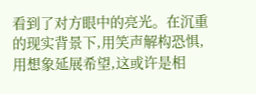看到了对方眼中的亮光。在沉重的现实背景下,用笑声解构恐惧,用想象延展希望,这或许是相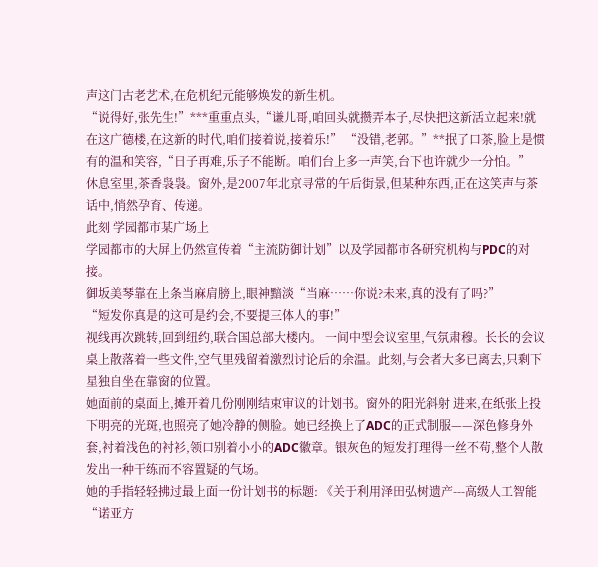声这门古老艺术,在危机纪元能够焕发的新生机。
“说得好,张先生!”***重重点头,“谦儿哥,咱回头就攒弄本子,尽快把这新活立起来!就在这广德楼,在这新的时代,咱们接着说,接着乐!” “没错,老郭。”**抿了口茶,脸上是惯有的温和笑容,“日子再难,乐子不能断。咱们台上多一声笑,台下也许就少一分怕。”
休息室里,茶香袅袅。窗外,是2007年北京寻常的午后街景,但某种东西,正在这笑声与茶话中,悄然孕育、传递。
此刻 学园都市某广场上
学园都市的大屏上仍然宣传着“主流防御计划”以及学园都市各研究机构与PDC的对接。
御坂美琴靠在上条当麻肩膀上,眼神黯淡“当麻……你说?未来,真的没有了吗?”
“短发你真是的这可是约会,不要提三体人的事!”
视线再次跳转,回到纽约,联合国总部大楼内。 一间中型会议室里,气氛肃穆。长长的会议桌上散落着一些文件,空气里残留着激烈讨论后的余温。此刻,与会者大多已离去,只剩下星独自坐在靠窗的位置。
她面前的桌面上,摊开着几份刚刚结束审议的计划书。窗外的阳光斜射 进来,在纸张上投下明亮的光斑,也照亮了她冷静的侧脸。她已经换上了ADC的正式制服——深色修身外套,衬着浅色的衬衫,领口别着小小的ADC徽章。银灰色的短发打理得一丝不苟,整个人散发出一种干练而不容置疑的气场。
她的手指轻轻拂过最上面一份计划书的标题: 《关于利用泽田弘树遗产---高级人工智能“诺亚方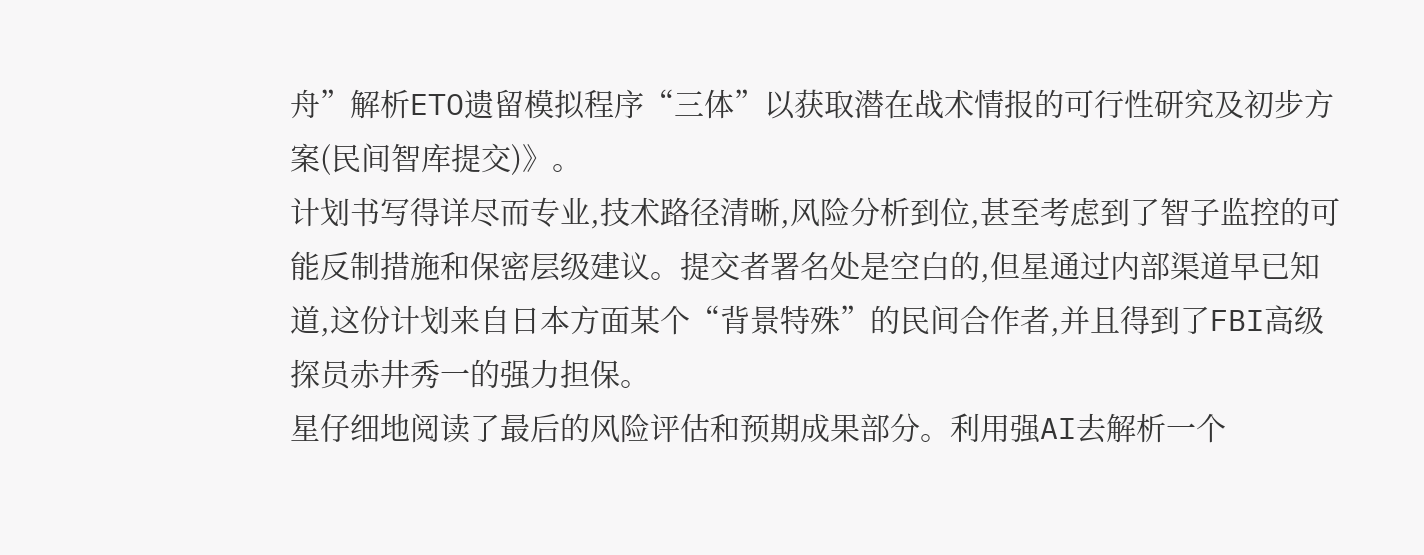舟”解析ETO遗留模拟程序“三体”以获取潜在战术情报的可行性研究及初步方案(民间智库提交)》。
计划书写得详尽而专业,技术路径清晰,风险分析到位,甚至考虑到了智子监控的可能反制措施和保密层级建议。提交者署名处是空白的,但星通过内部渠道早已知道,这份计划来自日本方面某个“背景特殊”的民间合作者,并且得到了FBI高级探员赤井秀一的强力担保。
星仔细地阅读了最后的风险评估和预期成果部分。利用强AI去解析一个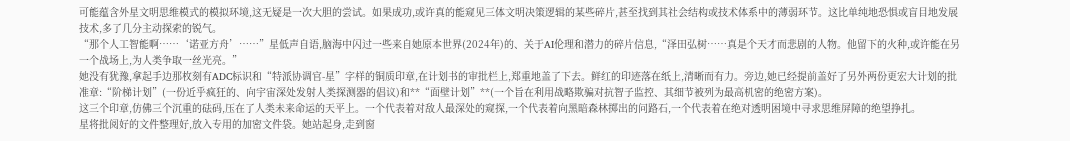可能蕴含外星文明思维模式的模拟环境,这无疑是一次大胆的尝试。如果成功,或许真的能窥见三体文明决策逻辑的某些碎片,甚至找到其社会结构或技术体系中的薄弱环节。这比单纯地恐惧或盲目地发展技术,多了几分主动探索的锐气。
“那个人工智能啊……‘诺亚方舟’……”星低声自语,脑海中闪过一些来自她原本世界(2024年)的、关于AI伦理和潜力的碎片信息,“泽田弘树……真是个天才而悲剧的人物。他留下的火种,或许能在另一个战场上,为人类争取一丝光亮。”
她没有犹豫,拿起手边那枚刻有ADC标识和“特派协调官-星”字样的铜质印章,在计划书的审批栏上,郑重地盖了下去。鲜红的印迹落在纸上,清晰而有力。旁边,她已经提前盖好了另外两份更宏大计划的批准章:“阶梯计划”(一份近乎疯狂的、向宇宙深处发射人类探测器的倡议)和**“面壁计划”**(一个旨在利用战略欺骗对抗智子监控、其细节被列为最高机密的绝密方案)。
这三个印章,仿佛三个沉重的砝码,压在了人类未来命运的天平上。一个代表着对敌人最深处的窥探,一个代表着向黑暗森林掷出的问路石,一个代表着在绝对透明困境中寻求思维屏障的绝望挣扎。
星将批阅好的文件整理好,放入专用的加密文件袋。她站起身,走到窗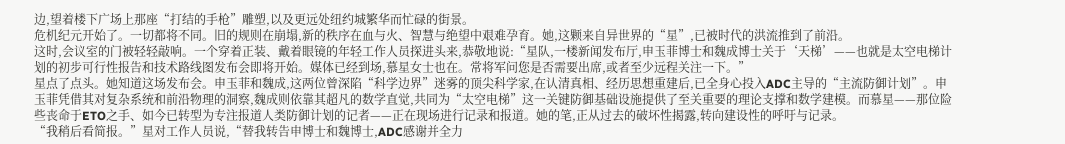边,望着楼下广场上那座“打结的手枪”雕塑,以及更远处纽约城繁华而忙碌的街景。
危机纪元开始了。一切都将不同。旧的规则在崩塌,新的秩序在血与火、智慧与绝望中艰难孕育。她,这颗来自异世界的“星”,已被时代的洪流推到了前沿。
这时,会议室的门被轻轻敲响。一个穿着正装、戴着眼镜的年轻工作人员探进头来,恭敬地说:“星队,一楼新闻发布厅,申玉菲博士和魏成博士关于‘天梯’——也就是太空电梯计划的初步可行性报告和技术路线图发布会即将开始。媒体已经到场,慕星女士也在。常将军问您是否需要出席,或者至少远程关注一下。”
星点了点头。她知道这场发布会。申玉菲和魏成,这两位曾深陷“科学边界”迷雾的顶尖科学家,在认清真相、经历思想重建后,已全身心投入ADC主导的“主流防御计划”。申玉菲凭借其对复杂系统和前沿物理的洞察,魏成则依靠其超凡的数学直觉,共同为“太空电梯”这一关键防御基础设施提供了至关重要的理论支撑和数学建模。而慕星——那位险些丧命于ETO之手、如今已转型为专注报道人类防御计划的记者——正在现场进行记录和报道。她的笔,正从过去的破坏性揭露,转向建设性的呼吁与记录。
“我稍后看简报。”星对工作人员说,“替我转告申博士和魏博士,ADC感谢并全力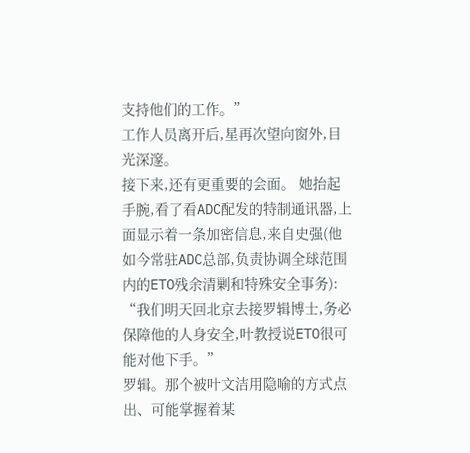支持他们的工作。”
工作人员离开后,星再次望向窗外,目光深邃。
接下来,还有更重要的会面。 她抬起手腕,看了看ADC配发的特制通讯器,上面显示着一条加密信息,来自史强(他如今常驻ADC总部,负责协调全球范围内的ETO残余清剿和特殊安全事务): “我们明天回北京去接罗辑博士,务必保障他的人身安全,叶教授说ETO很可能对他下手。”
罗辑。那个被叶文洁用隐喻的方式点出、可能掌握着某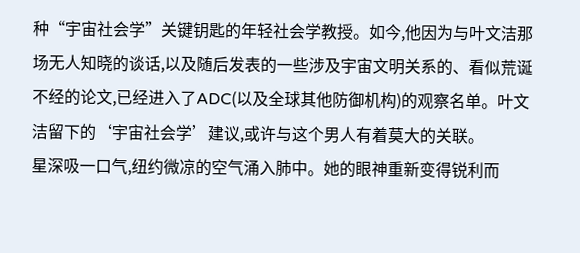种“宇宙社会学”关键钥匙的年轻社会学教授。如今,他因为与叶文洁那场无人知晓的谈话,以及随后发表的一些涉及宇宙文明关系的、看似荒诞不经的论文,已经进入了ADC(以及全球其他防御机构)的观察名单。叶文洁留下的‘宇宙社会学’建议,或许与这个男人有着莫大的关联。
星深吸一口气,纽约微凉的空气涌入肺中。她的眼神重新变得锐利而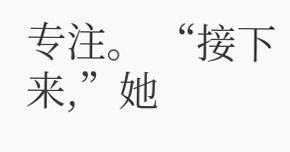专注。 “接下来,”她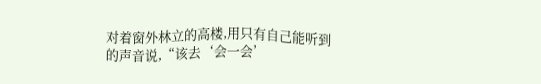对着窗外林立的高楼,用只有自己能听到的声音说,“该去‘会一会’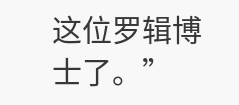这位罗辑博士了。”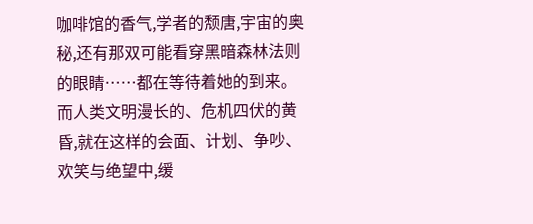咖啡馆的香气,学者的颓唐,宇宙的奥秘,还有那双可能看穿黑暗森林法则的眼睛……都在等待着她的到来。 而人类文明漫长的、危机四伏的黄昏,就在这样的会面、计划、争吵、欢笑与绝望中,缓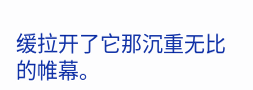缓拉开了它那沉重无比的帷幕。